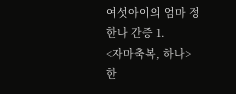여섯아이의 엄마 정한나 간증 1.
<자마축복, 하나>한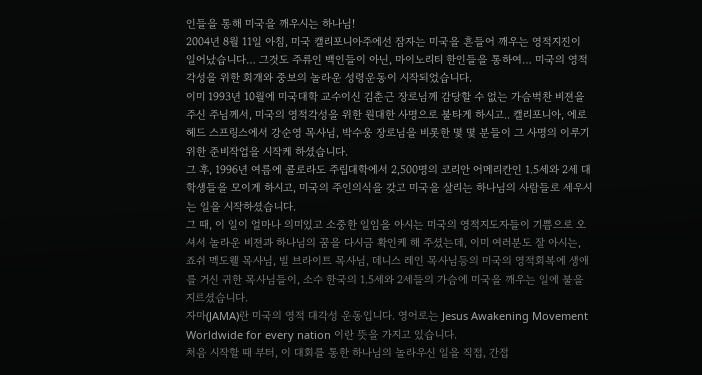인들을 통해 미국을 깨우시는 하나님!
2004년 8월 11일 아침, 미국 캘리포니아주에선 잠자는 미국을 흔들어 깨우는 영적지진이 일어났습니다… 그것도 주류인 백인들이 아닌, 마이노리티 한인들을 통하여… 미국의 영적각성을 위한 회개와 중보의 놀라운 성령운동이 시작되었습니다.
이미 1993년 10월에 미국대학 교수이신 김춘근 장로님께 감당할 수 없는 가슴벅찬 비젼을 주신 주님께서, 미국의 영적각성을 위한 원대한 사명으로 불타게 하시고.. 캘리포니아, 에로헤드 스프링스에서 강순영 목사님, 박수웅 장로님을 비롯한 몇 몇 분들이 그 사명의 이루기 위한 준비작업을 시작케 하셨습니다.
그 후, 1996년 여름에 콜로라도 주립대학에서 2,500명의 코리안 어메리칸인 1.5세와 2세 대학생들을 모이게 하시고, 미국의 주인의식을 갖고 미국을 살리는 하나님의 사람들로 세우시는 일을 시작하셨습니다.
그 때, 이 일이 얼마나 의미있고 소중한 일임을 아시는 미국의 영적지도자들이 기쁨으로 오셔서 놀라운 비젼과 하나님의 꿈을 다시금 확인케 해 주셨는데, 이미 여러분도 잘 아시는, 죠쉬 멕도웰 목사님, 빌 브라이트 목사님, 데니스 레인 목사님등의 미국의 영적회복에 생애를 거신 귀한 목사님들이, 소수 한국의 1.5세와 2세들의 가슴에 미국을 깨우는 일에 불을 지르셨습니다.
자마(JAMA)란 미국의 영적 대각성 운동입니다. 영어로는 Jesus Awakening Movement Worldwide for every nation 이란 뜻을 가지고 있습니다.
처음 시작할 때 부터, 이 대회를 통한 하나님의 놀라우신 일을 직접, 간접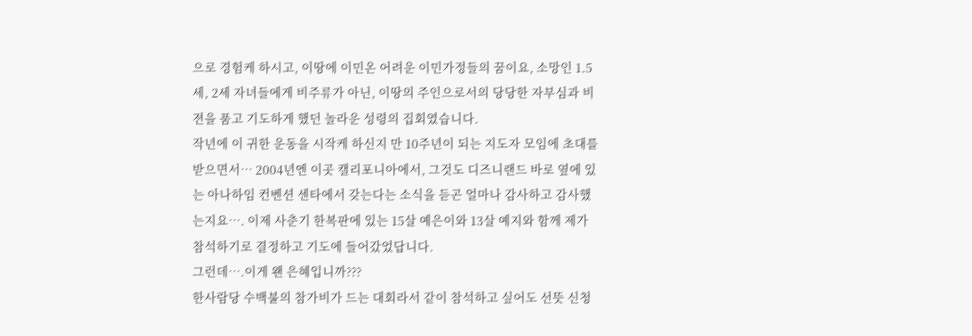으로 경험케 하시고, 이땅에 이민온 어려운 이민가정들의 꿈이요, 소망인 1.5세, 2세 자녀들에게 비주류가 아닌, 이땅의 주인으로서의 당당한 자부심과 비젼을 품고 기도하게 했던 놀라운 성령의 집회였습니다.
작년에 이 귀한 운동을 시작케 하신지 만 10주년이 되는 지도자 모임에 초대를 받으면서… 2004년엔 이곳 캘리포니아에서, 그것도 디즈니랜드 바로 옆에 있는 아나하임 컨벤션 센타에서 갖는다는 소식을 듣곤 얼마나 감사하고 감사했는지요…. 이제 사춘기 한복판에 있는 15살 예은이와 13살 예지와 함께 제가 참석하기로 결정하고 기도에 들어갔었답니다.
그런데….이게 왠 은혜입니까???
한사람당 수백불의 참가비가 드는 대회라서 같이 참석하고 싶어도 선뜻 신청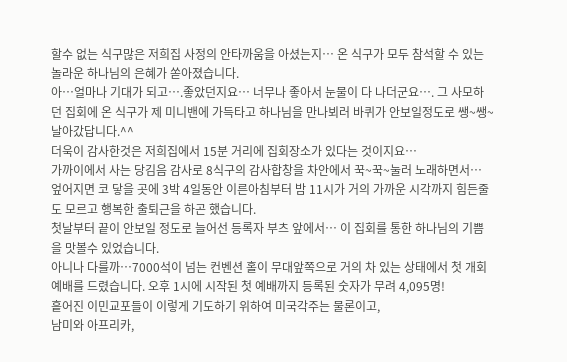할수 없는 식구많은 저희집 사정의 안타까움을 아셨는지… 온 식구가 모두 참석할 수 있는 놀라운 하나님의 은혜가 쏟아졌습니다.
아…얼마나 기대가 되고….좋았던지요… 너무나 좋아서 눈물이 다 나더군요…. 그 사모하던 집회에 온 식구가 제 미니밴에 가득타고 하나님을 만나뵈러 바퀴가 안보일정도로 쌩~쌩~날아갔답니다.^^
더욱이 감사한것은 저희집에서 15분 거리에 집회장소가 있다는 것이지요…
가까이에서 사는 당김음 감사로 8식구의 감사합창을 차안에서 꾹~꾹~눌러 노래하면서… 엎어지면 코 닿을 곳에 3박 4일동안 이른아침부터 밤 11시가 거의 가까운 시각까지 힘든줄도 모르고 행복한 출퇴근을 하곤 했습니다.
첫날부터 끝이 안보일 정도로 늘어선 등록자 부츠 앞에서… 이 집회를 통한 하나님의 기쁨을 맛볼수 있었습니다.
아니나 다를까…7000석이 넘는 컨벤션 홀이 무대앞쪽으로 거의 차 있는 상태에서 첫 개회예배를 드렸습니다. 오후 1시에 시작된 첫 예배까지 등록된 숫자가 무려 4,095명!
흩어진 이민교포들이 이렇게 기도하기 위하여 미국각주는 물론이고,
남미와 아프리카,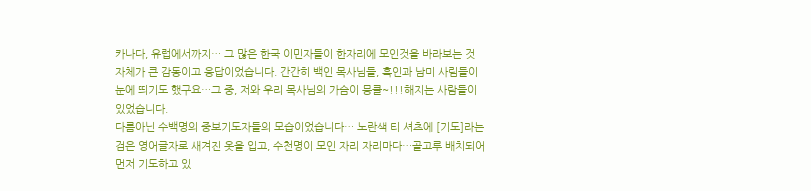카나다, 유럽에서까지… 그 많은 한국 이민자들이 한자리에 모인것을 바라보는 것 자체가 큰 감동이고 응답이었습니다. 간간히 백인 목사님들, 흑인과 남미 사림들이 눈에 띄기도 했구요…그 중, 저와 우리 목사님의 가슴이 뭉클~!!!해지는 사람들이 있었습니다.
다름아닌 수백명의 중보기도자들의 모습이었습니다… 노란색 티 셔츠에 [기도]라는 검은 영어글자로 새겨진 옷을 입고, 수천명이 모인 자리 자리마다…골고루 배치되어 먼저 기도하고 있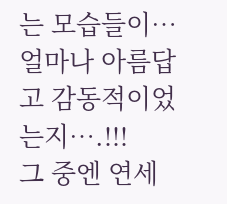는 모습들이…얼마나 아름답고 감동적이었는지….!!!
그 중엔 연세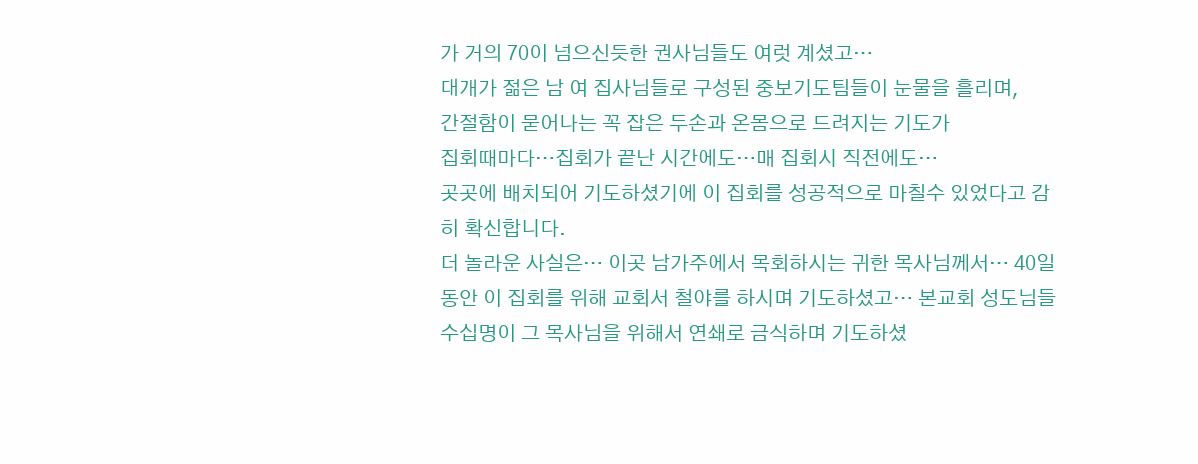가 거의 70이 넘으신듯한 권사님들도 여럿 계셨고…
대개가 젊은 남 여 집사님들로 구성된 중보기도팀들이 눈물을 흘리며,
간절함이 묻어나는 꼭 잡은 두손과 온몸으로 드려지는 기도가
집회때마다…집회가 끝난 시간에도…매 집회시 직전에도…
곳곳에 배치되어 기도하셨기에 이 집회를 성공적으로 마칠수 있었다고 감히 확신합니다.
더 놀라운 사실은… 이곳 남가주에서 목회하시는 귀한 목사님께서… 40일동안 이 집회를 위해 교회서 철야를 하시며 기도하셨고… 본교회 성도님들 수십명이 그 목사님을 위해서 연쇄로 금식하며 기도하셨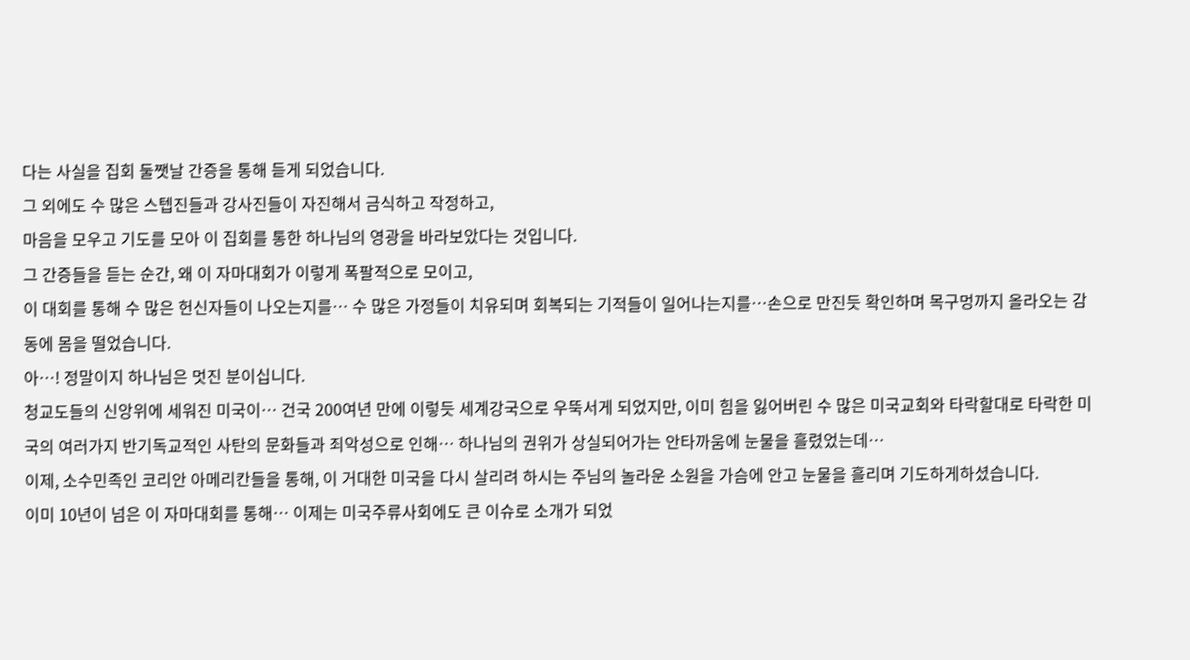다는 사실을 집회 둘쨋날 간증을 통해 듣게 되었습니다.
그 외에도 수 많은 스텝진들과 강사진들이 자진해서 금식하고 작정하고,
마음을 모우고 기도를 모아 이 집회를 통한 하나님의 영광을 바라보았다는 것입니다.
그 간증들을 듣는 순간, 왜 이 자마대회가 이렇게 폭팔적으로 모이고,
이 대회를 통해 수 많은 헌신자들이 나오는지를… 수 많은 가정들이 치유되며 회복되는 기적들이 일어나는지를…손으로 만진듯 확인하며 목구멍까지 올라오는 감동에 몸을 떨었습니다.
아…! 정말이지 하나님은 멋진 분이십니다.
청교도들의 신앙위에 세워진 미국이… 건국 200여년 만에 이렇듯 세계강국으로 우뚝서게 되었지만, 이미 힘을 잃어버린 수 많은 미국교회와 타락할대로 타락한 미국의 여러가지 반기독교적인 사탄의 문화들과 죄악성으로 인해… 하나님의 권위가 상실되어가는 안타까움에 눈물을 흘렸었는데…
이제, 소수민족인 코리안 아메리칸들을 통해, 이 거대한 미국을 다시 살리려 하시는 주님의 놀라운 소원을 가슴에 안고 눈물을 흘리며 기도하게하셨습니다.
이미 10년이 넘은 이 자마대회를 통해… 이제는 미국주류사회에도 큰 이슈로 소개가 되었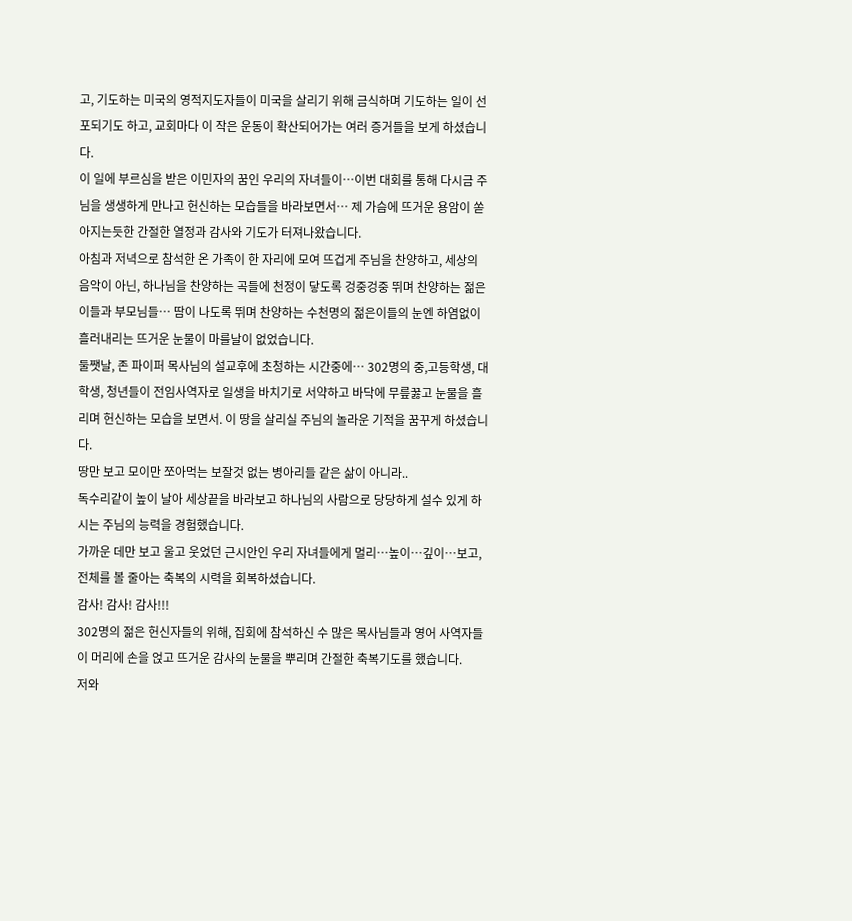고, 기도하는 미국의 영적지도자들이 미국을 살리기 위해 금식하며 기도하는 일이 선포되기도 하고, 교회마다 이 작은 운동이 확산되어가는 여러 증거들을 보게 하셨습니다.
이 일에 부르심을 받은 이민자의 꿈인 우리의 자녀들이…이번 대회를 통해 다시금 주님을 생생하게 만나고 헌신하는 모습들을 바라보면서… 제 가슴에 뜨거운 용암이 쏟아지는듯한 간절한 열정과 감사와 기도가 터져나왔습니다.
아침과 저녁으로 참석한 온 가족이 한 자리에 모여 뜨겁게 주님을 찬양하고, 세상의 음악이 아닌, 하나님을 찬양하는 곡들에 천정이 닿도록 겅중겅중 뛰며 찬양하는 젊은이들과 부모님들… 땀이 나도록 뛰며 찬양하는 수천명의 젊은이들의 눈엔 하염없이 흘러내리는 뜨거운 눈물이 마를날이 없었습니다.
둘쨋날, 존 파이퍼 목사님의 설교후에 초청하는 시간중에… 302명의 중,고등학생, 대학생, 청년들이 전임사역자로 일생을 바치기로 서약하고 바닥에 무릎꿇고 눈물을 흘리며 헌신하는 모습을 보면서. 이 땅을 살리실 주님의 놀라운 기적을 꿈꾸게 하셨습니다.
땅만 보고 모이만 쪼아먹는 보잘것 없는 병아리들 같은 삶이 아니라..
독수리같이 높이 날아 세상끝을 바라보고 하나님의 사람으로 당당하게 설수 있게 하시는 주님의 능력을 경험했습니다.
가까운 데만 보고 울고 웃었던 근시안인 우리 자녀들에게 멀리…높이…깊이…보고, 전체를 볼 줄아는 축복의 시력을 회복하셨습니다.
감사! 감사! 감사!!!
302명의 젊은 헌신자들의 위해, 집회에 참석하신 수 많은 목사님들과 영어 사역자들이 머리에 손을 얹고 뜨거운 감사의 눈물을 뿌리며 간절한 축복기도를 했습니다.
저와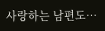사랑하는 남편도…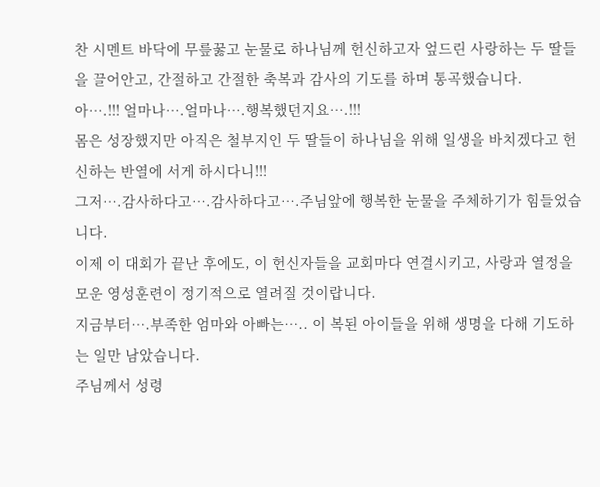찬 시멘트 바닥에 무릎꿇고 눈물로 하나님께 헌신하고자 엎드린 사랑하는 두 딸들을 끌어안고, 간절하고 간절한 축복과 감사의 기도를 하며 통곡했습니다.
아….!!! 얼마나….얼마나….행복했던지요….!!!
몸은 성장했지만 아직은 철부지인 두 딸들이 하나님을 위해 일생을 바치겠다고 헌신하는 반열에 서게 하시다니!!!
그저….감사하다고….감사하다고….주님앞에 행복한 눈물을 주체하기가 힘들었습니다.
이제 이 대회가 끝난 후에도, 이 헌신자들을 교회마다 연결시키고, 사랑과 열정을 모운 영성훈련이 정기적으로 열려질 것이랍니다.
지금부터….부족한 엄마와 아빠는….. 이 복된 아이들을 위해 생명을 다해 기도하는 일만 남았습니다.
주님께서 성령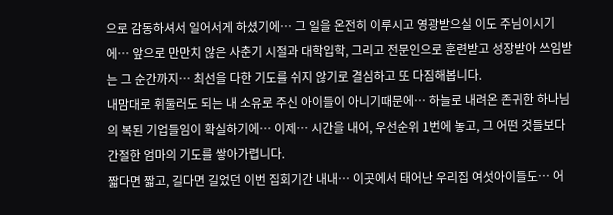으로 감동하셔서 일어서게 하셨기에… 그 일을 온전히 이루시고 영광받으실 이도 주님이시기에… 앞으로 만만치 않은 사춘기 시절과 대학입학, 그리고 전문인으로 훈련받고 성장받아 쓰임받는 그 순간까지… 최선을 다한 기도를 쉬지 않기로 결심하고 또 다짐해봅니다.
내맘대로 휘둘러도 되는 내 소유로 주신 아이들이 아니기때문에… 하늘로 내려온 존귀한 하나님의 복된 기업들임이 확실하기에… 이제… 시간을 내어, 우선순위 1번에 놓고, 그 어떤 것들보다 간절한 엄마의 기도를 쌓아가렵니다.
짧다면 짧고, 길다면 길었던 이번 집회기간 내내… 이곳에서 태어난 우리집 여섯아이들도… 어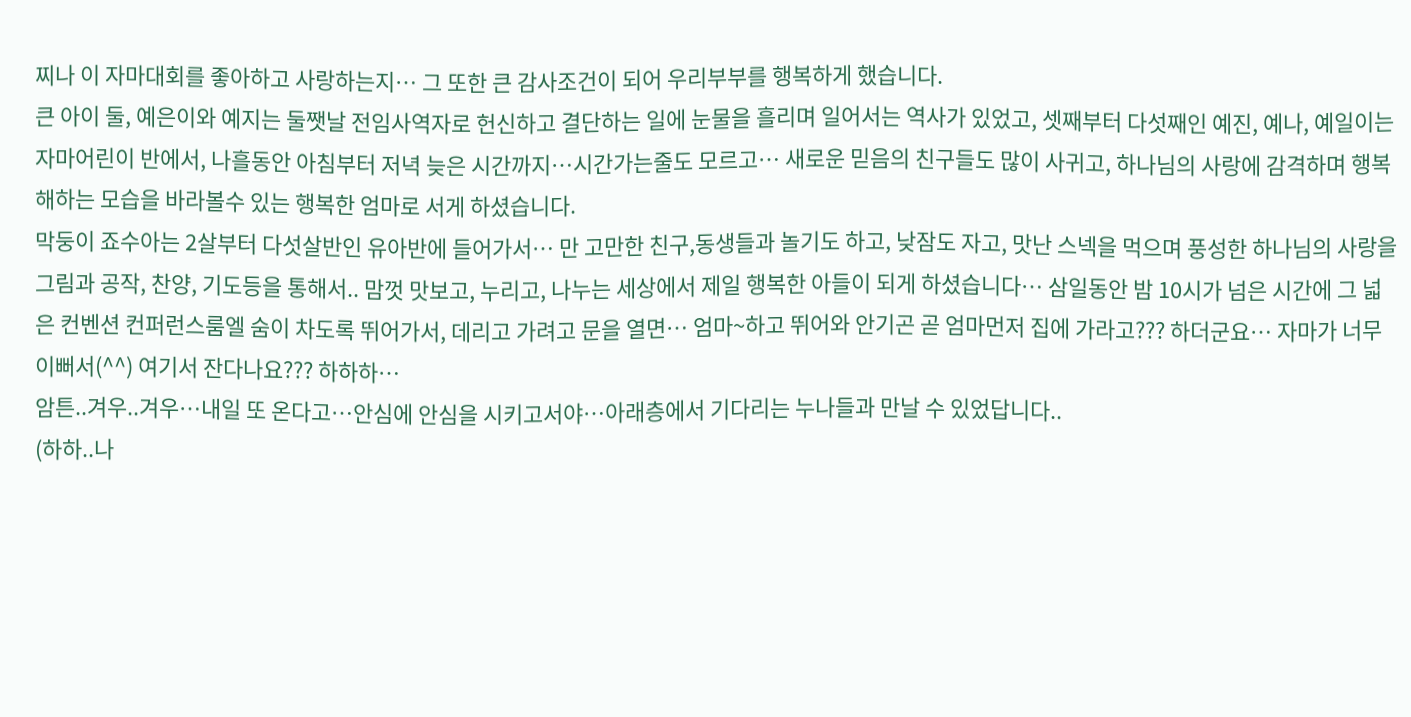찌나 이 자마대회를 좋아하고 사랑하는지… 그 또한 큰 감사조건이 되어 우리부부를 행복하게 했습니다.
큰 아이 둘, 예은이와 예지는 둘쨋날 전임사역자로 헌신하고 결단하는 일에 눈물을 흘리며 일어서는 역사가 있었고, 셋째부터 다섯째인 예진, 예나, 예일이는 자마어린이 반에서, 나흘동안 아침부터 저녁 늦은 시간까지…시간가는줄도 모르고… 새로운 믿음의 친구들도 많이 사귀고, 하나님의 사랑에 감격하며 행복해하는 모습을 바라볼수 있는 행복한 엄마로 서게 하셨습니다.
막둥이 죠수아는 2살부터 다섯살반인 유아반에 들어가서… 만 고만한 친구,동생들과 놀기도 하고, 낮잠도 자고, 맛난 스넥을 먹으며 풍성한 하나님의 사랑을 그림과 공작, 찬양, 기도등을 통해서.. 맘껏 맛보고, 누리고, 나누는 세상에서 제일 행복한 아들이 되게 하셨습니다… 삼일동안 밤 10시가 넘은 시간에 그 넓은 컨벤션 컨퍼런스룸엘 숨이 차도록 뛰어가서, 데리고 가려고 문을 열면… 엄마~하고 뛰어와 안기곤 곧 엄마먼저 집에 가라고??? 하더군요… 자마가 너무 이뻐서(^^) 여기서 잔다나요??? 하하하…
암튼..겨우..겨우…내일 또 온다고…안심에 안심을 시키고서야…아래층에서 기다리는 누나들과 만날 수 있었답니다..
(하하..나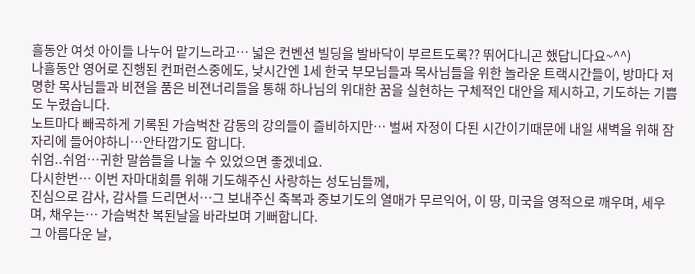흘동안 여섯 아이들 나누어 맡기느라고… 넓은 컨벤션 빌딩을 발바닥이 부르트도록?? 뛰어다니곤 했답니다요~^^)
나흘동안 영어로 진행된 컨퍼런스중에도, 낮시간엔 1세 한국 부모님들과 목사님들을 위한 놀라운 트랙시간들이, 방마다 저명한 목사님들과 비젼을 품은 비젼너리들을 통해 하나님의 위대한 꿈을 실현하는 구체적인 대안을 제시하고, 기도하는 기쁨도 누렸습니다.
노트마다 빼곡하게 기록된 가슴벅찬 감동의 강의들이 즐비하지만… 벌써 자정이 다된 시간이기때문에 내일 새벽을 위해 잠자리에 들어야하니…안타깝기도 합니다.
쉬엄..쉬엄…귀한 말씀들을 나눌 수 있었으면 좋겠네요.
다시한번… 이번 자마대회를 위해 기도해주신 사랑하는 성도님들께,
진심으로 감사, 감사를 드리면서…그 보내주신 축복과 중보기도의 열매가 무르익어, 이 땅, 미국을 영적으로 깨우며, 세우며, 채우는… 가슴벅찬 복된날을 바라보며 기뻐합니다.
그 아름다운 날,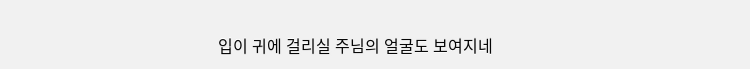입이 귀에 걸리실 주님의 얼굴도 보여지네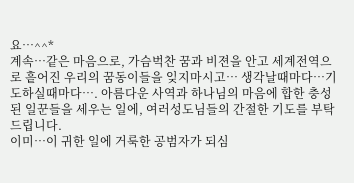요…^^*
계속…같은 마음으로, 가슴벅찬 꿈과 비젼을 안고 세계전역으로 흩어진 우리의 꿈동이들을 잊지마시고… 생각날때마다…기도하실때마다…. 아름다운 사역과 하나님의 마음에 합한 충성된 일꾼들을 세우는 일에, 여러성도님들의 간절한 기도를 부탁드립니다.
이미…이 귀한 일에 거룩한 공범자가 되심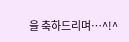을 축하드리며…^!^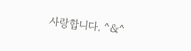사랑합니다. ^&^